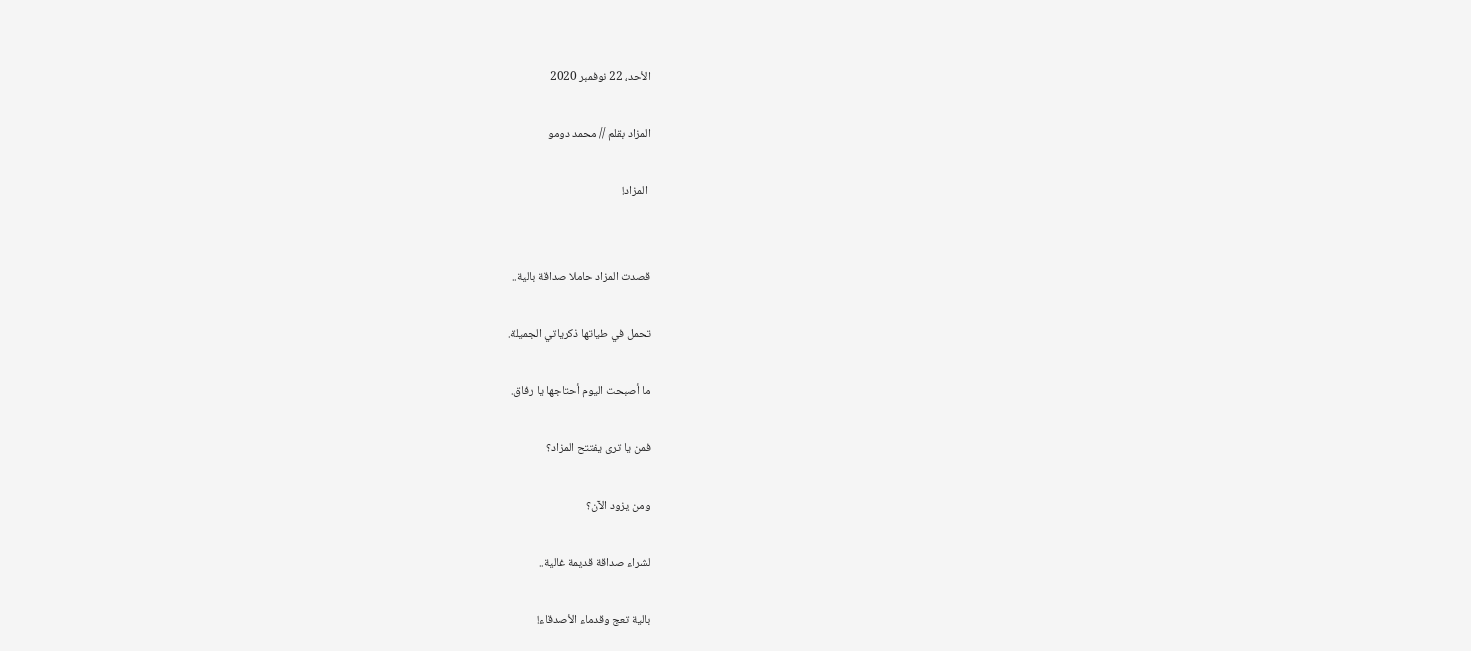الأحد، 22 نوفمبر 2020

المزاد بقلم // محمد دومو

 المزاد!


قصدت المزاد حاملا صداقة بالية..

تحمل في طياتها ذكرياتي الجميلة.

ما أصبحت اليوم أحتاجها يا رفاق.

فمن يا ترى يفتتح المزاد؟

ومن يزود الآن؟

لشراء صداقة قديمة غالية..

بالية تعج وقدماء الأصدقاء!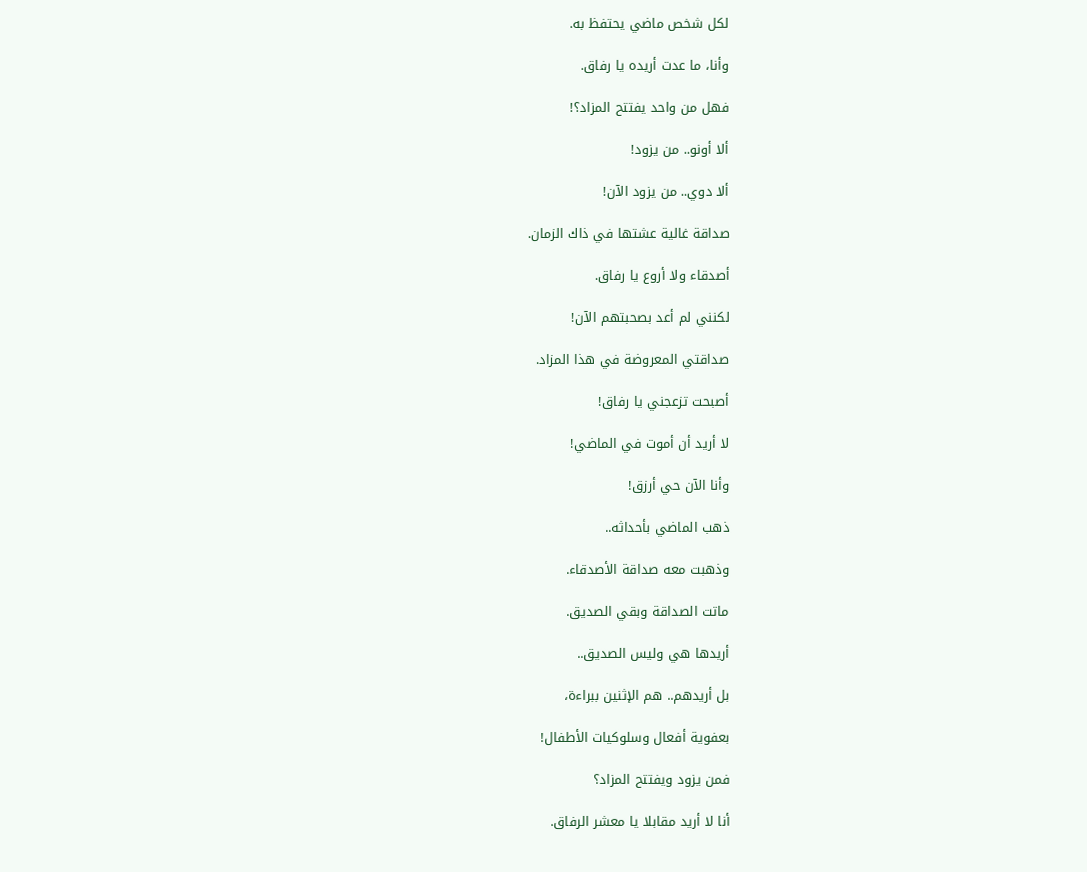لكل شخص ماضي يحتفظ به.

وأنا، ما عدت أريده يا رفاق.

فهل من واحد يفتتح المزاد؟!

ألا أونو.. من يزود!

ألا دوي.. من يزود الآن!

صداقة غالية عشتها في ذاك الزمان.

أصدقاء ولا أروع يا رفاق.

لكنني لم أعد بصحبتهم الآن!

صداقتي المعروضة في هذا المزاد.

أصبحت تزعجني يا رفاق!

لا أريد أن أموت في الماضي!

وأنا الآن حي أرزق!

ذهب الماضي بأحداثه..

وذهبت معه صداقة الأصدقاء.

ماتت الصداقة وبقي الصديق.

أريدها هي وليس الصديق..

بل أريدهم.. هم الإثنين ببراءة،

بعفوية أفعال وسلوكيات الأطفال!

فمن يزود ويفتتح المزاد؟

أنا لا أريد مقابلا يا معشر الرفاق.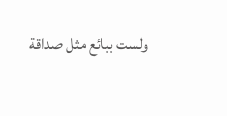ولست ببائع مثل صداقة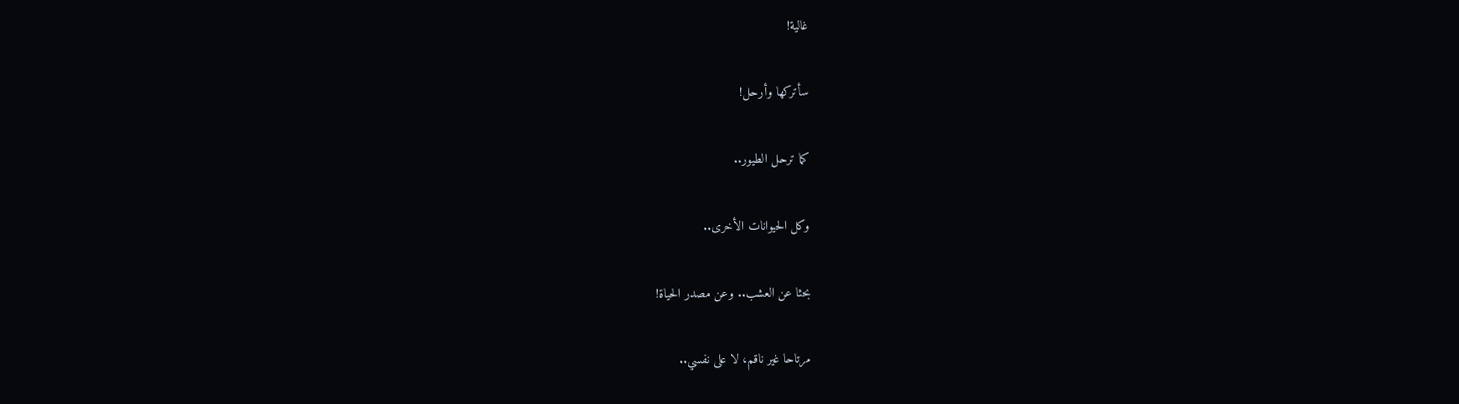غالية!

سأتركها وأرحل!

كما ترحل الطيور..

وكل الحيوانات الأخرى..

بحثا عن العشب.. وعن مصدر الحياة!

مرتاحا غير ناقم، لا على نفسي..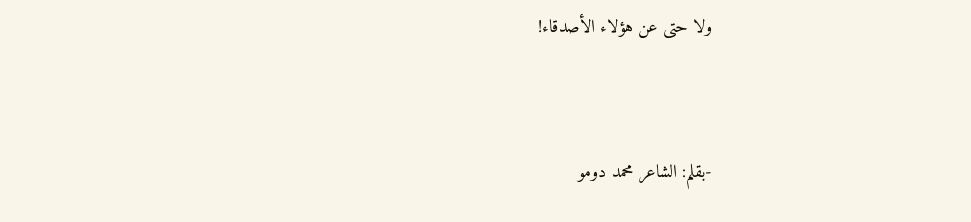ولا حتى عن هؤلاء الأصدقاء!


-بقلم: الشاعر محمد دومو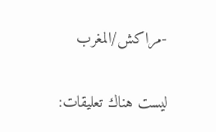-مراكش/المغرب

ليست هناك تعليقات: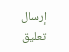إرسال تعليق